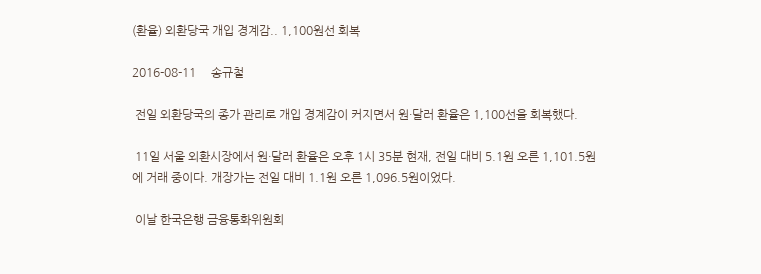(환율) 외환당국 개입 경계감.. 1,100원선 회복

2016-08-11     송규철

 전일 외환당국의 종가 관리로 개입 경계감이 커지면서 원·달러 환율은 1,100선을 회복했다.

 11일 서울 외환시장에서 원·달러 환율은 오후 1시 35분 현재, 전일 대비 5.1원 오른 1,101.5원에 거래 중이다. 개장가는 전일 대비 1.1원 오른 1,096.5원이었다.

 이날 한국은행 금융통화위원회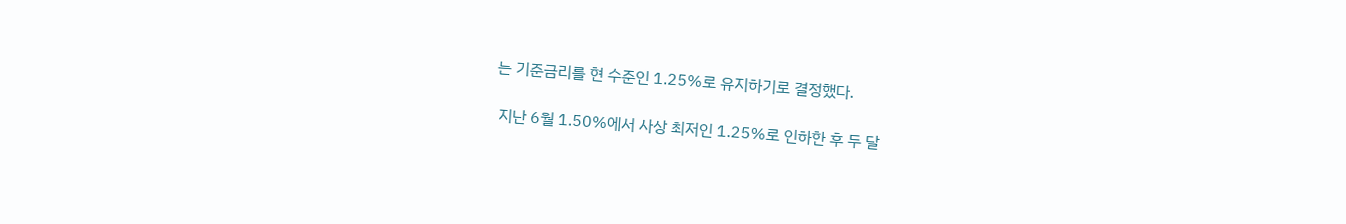는 기준금리를 현 수준인 1.25%로 유지하기로 결정했다.

 지난 6월 1.50%에서 사상 최저인 1.25%로 인하한 후 두 달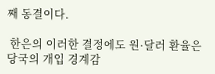째 동결이다.

 한은의 이러한 결정에도 원·달러 환율은 당국의 개입 경계감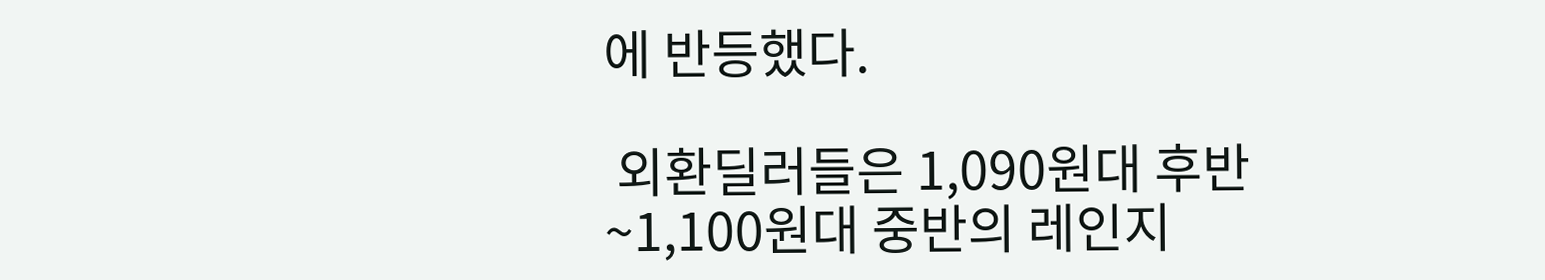에 반등했다.

 외환딜러들은 1,090원대 후반~1,100원대 중반의 레인지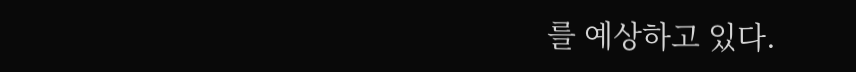를 예상하고 있다.